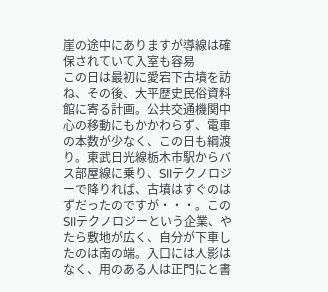崖の途中にありますが導線は確保されていて入室も容易
この日は最初に愛宕下古墳を訪ね、その後、大平歴史民俗資料館に寄る計画。公共交通機関中心の移動にもかかわらず、電車の本数が少なく、この日も綱渡り。東武日光線栃木市駅からバス部屋線に乗り、SIIテクノロジーで降りれば、古墳はすぐのはずだったのですが・・・。このSIIテクノロジーという企業、やたら敷地が広く、自分が下車したのは南の端。入口には人影はなく、用のある人は正門にと書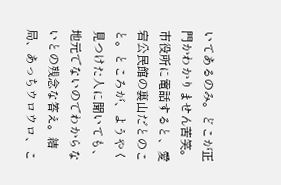いてあるのみ。どこが正門かわかりません苦笑。市役所に電話すると、愛宕公民館の裏山だとのこと。ところが、ようやく見つけた人に聞いても、地元でないのでわからないとの残念な答え。結局、あっちウロウロ、こ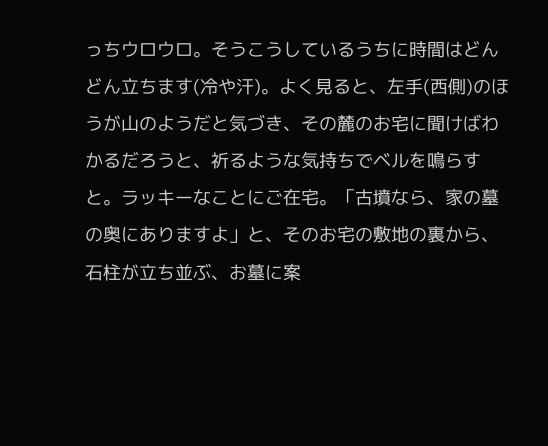っちウロウロ。そうこうしているうちに時間はどんどん立ちます(冷や汗)。よく見ると、左手(西側)のほうが山のようだと気づき、その麓のお宅に聞けばわかるだろうと、祈るような気持ちでベルを鳴らすと。ラッキーなことにご在宅。「古墳なら、家の墓の奥にありますよ」と、そのお宅の敷地の裏から、石柱が立ち並ぶ、お墓に案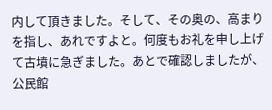内して頂きました。そして、その奥の、高まりを指し、あれですよと。何度もお礼を申し上げて古墳に急ぎました。あとで確認しましたが、公民館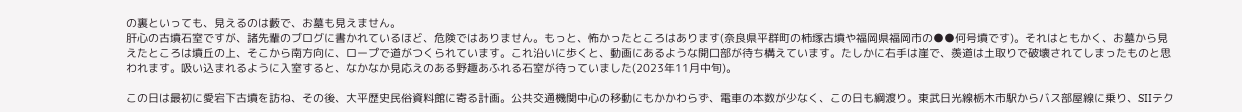の裏といっても、見えるのは藪で、お墓も見えません。
肝心の古墳石室ですが、諸先輩のブログに書かれているほど、危険ではありません。もっと、怖かったところはあります(奈良県平群町の柿塚古墳や福岡県福岡市の●●何号墳です)。それはともかく、お墓から見えたところは墳丘の上、そこから南方向に、ロープで道がつくられています。これ沿いに歩くと、動画にあるような開口部が待ち構えています。たしかに右手は崖で、羨道は土取りで破壊されてしまったものと思われます。吸い込まれるように入室すると、なかなか見応えのある野趣あふれる石室が待っていました(2023年11月中旬)。

この日は最初に愛宕下古墳を訪ね、その後、大平歴史民俗資料館に寄る計画。公共交通機関中心の移動にもかかわらず、電車の本数が少なく、この日も綱渡り。東武日光線栃木市駅からバス部屋線に乗り、SIIテク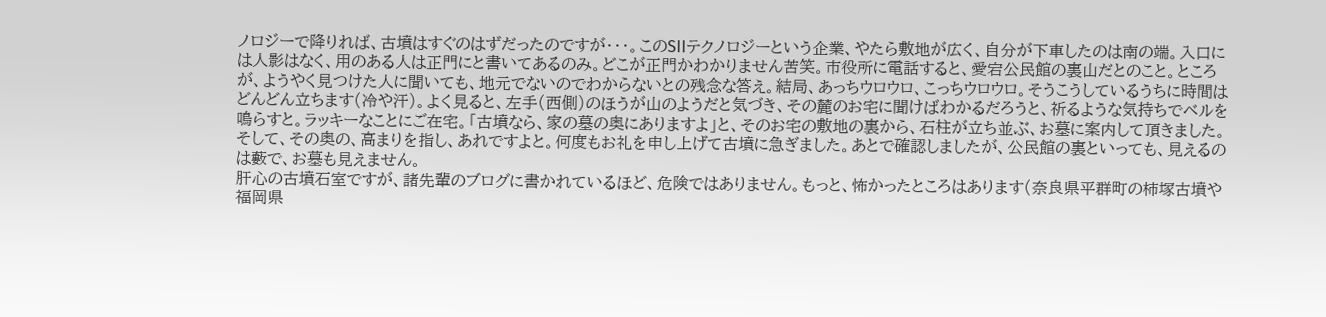ノロジーで降りれば、古墳はすぐのはずだったのですが・・・。このSIIテクノロジーという企業、やたら敷地が広く、自分が下車したのは南の端。入口には人影はなく、用のある人は正門にと書いてあるのみ。どこが正門かわかりません苦笑。市役所に電話すると、愛宕公民館の裏山だとのこと。ところが、ようやく見つけた人に聞いても、地元でないのでわからないとの残念な答え。結局、あっちウロウロ、こっちウロウロ。そうこうしているうちに時間はどんどん立ちます(冷や汗)。よく見ると、左手(西側)のほうが山のようだと気づき、その麓のお宅に聞けばわかるだろうと、祈るような気持ちでベルを鳴らすと。ラッキーなことにご在宅。「古墳なら、家の墓の奥にありますよ」と、そのお宅の敷地の裏から、石柱が立ち並ぶ、お墓に案内して頂きました。そして、その奥の、高まりを指し、あれですよと。何度もお礼を申し上げて古墳に急ぎました。あとで確認しましたが、公民館の裏といっても、見えるのは藪で、お墓も見えません。
肝心の古墳石室ですが、諸先輩のブログに書かれているほど、危険ではありません。もっと、怖かったところはあります(奈良県平群町の柿塚古墳や福岡県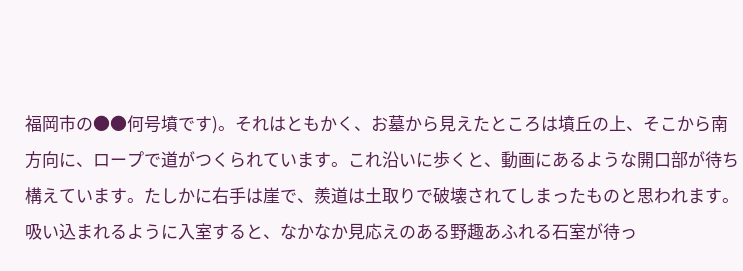福岡市の●●何号墳です)。それはともかく、お墓から見えたところは墳丘の上、そこから南方向に、ロープで道がつくられています。これ沿いに歩くと、動画にあるような開口部が待ち構えています。たしかに右手は崖で、羨道は土取りで破壊されてしまったものと思われます。吸い込まれるように入室すると、なかなか見応えのある野趣あふれる石室が待っ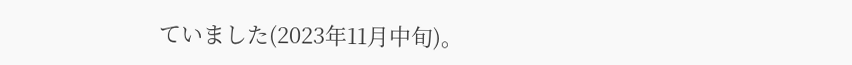ていました(2023年11月中旬)。